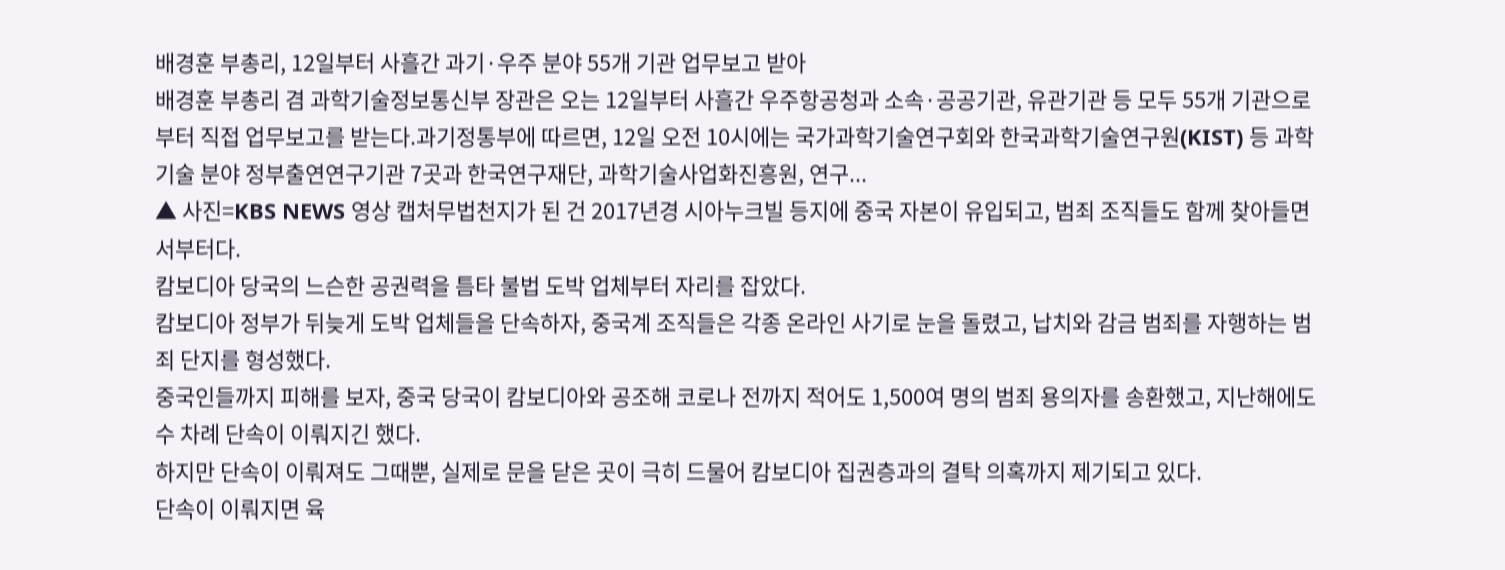배경훈 부총리, 12일부터 사흘간 과기·우주 분야 55개 기관 업무보고 받아
배경훈 부총리 겸 과학기술정보통신부 장관은 오는 12일부터 사흘간 우주항공청과 소속·공공기관, 유관기관 등 모두 55개 기관으로부터 직접 업무보고를 받는다.과기정통부에 따르면, 12일 오전 10시에는 국가과학기술연구회와 한국과학기술연구원(KIST) 등 과학기술 분야 정부출연연구기관 7곳과 한국연구재단, 과학기술사업화진흥원, 연구...
▲ 사진=KBS NEWS 영상 캡처무법천지가 된 건 2017년경 시아누크빌 등지에 중국 자본이 유입되고, 범죄 조직들도 함께 찾아들면서부터다.
캄보디아 당국의 느슨한 공권력을 틈타 불법 도박 업체부터 자리를 잡았다.
캄보디아 정부가 뒤늦게 도박 업체들을 단속하자, 중국계 조직들은 각종 온라인 사기로 눈을 돌렸고, 납치와 감금 범죄를 자행하는 범죄 단지를 형성했다.
중국인들까지 피해를 보자, 중국 당국이 캄보디아와 공조해 코로나 전까지 적어도 1,500여 명의 범죄 용의자를 송환했고, 지난해에도 수 차례 단속이 이뤄지긴 했다.
하지만 단속이 이뤄져도 그때뿐, 실제로 문을 닫은 곳이 극히 드물어 캄보디아 집권층과의 결탁 의혹까지 제기되고 있다.
단속이 이뤄지면 육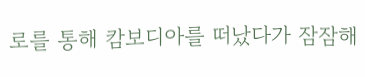로를 통해 캄보디아를 떠났다가 잠잠해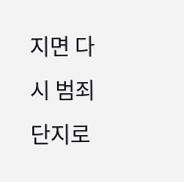지면 다시 범죄 단지로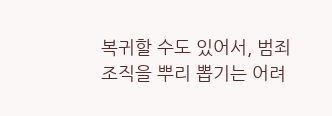복귀할 수도 있어서, 범죄 조직을 뿌리 뽑기는 어려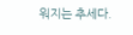워지는 추세다.